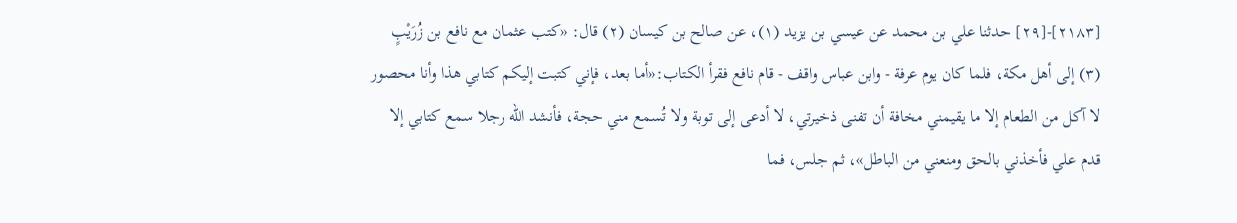[٢١٨٣]-[٢٩] حدثنا علي بن محمد عن عيسي بن يزيد (١)، عن صالح بن كيسان (٢) قال: «كتب عثمان مع نافع بن زُرَيْبٍ (٣) إلى أهل مكة، فلما كان يوم عرفة - وابن عباس واقف - قام نافع فقرأ الكتاب:«أما بعد، فإني كتبت إليكم كتابي هذا وأنا محصور لا آكل من الطعام إلا ما يقيمني مخافة أن تفنى ذخيرتي، لا أدعى إلى توبة ولا تُسمع مني حجة، فأنشد الله رجلا سمع كتابي إلا قدم علي فأخذني بالحق ومنعني من الباطل»، ثم جلس، فما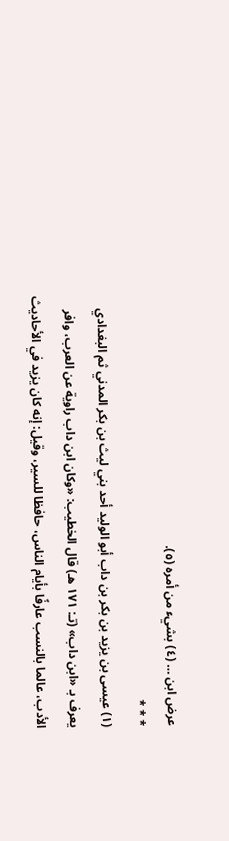عرض ابن … (٤) بشيء من أمره (٥).
* * *
(١) عيسى بن يزيد بن بكر بن داب أبو الوليد أحد بني ليث بن بكر المدني ثم البغدادي يعرف بـ «ابن داب» (تـ: ١٧١ هـ) قال الخطيب: «وكان ابن داب راوية عن العرب، وافر الأدب، عالما بالنسب عارفًا بأيام الناس، حافظا للسير، وقيل: إنه كان يزيد في الأحاديث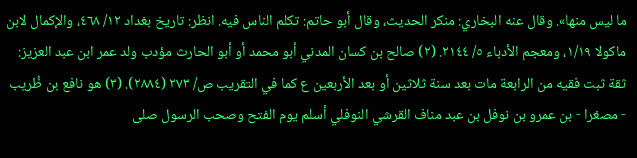ما ليس منها». وقال عنه البخاري: منكر الحديث، وقال أبو حاتم: تكلم الناس فيه. انظر: تاريخ بغداد ١٢/ ٤٦٨، والإكمال لابن ماكولا ١/١٩، ومعجم الأدباء ٥/ ٢١٤٤. (٢) صالح بن كسان المدني أبو محمد أو أبو الحارث مؤدب ولد عمر ابن عبد العزيز: ثقة ثبت فقيه من الرابعة مات بعد سنة ثلاثين أو بعد الأربعين ع كما في التقريب ص/ ٢٧٣ (٢٨٨٤). (٣) هو نافع بن ظُريب - مصغرا - بن عمرو بن نوفل بن عبد مناف القرشي النوفلي أسلم يوم الفتح وصحب الرسول صلى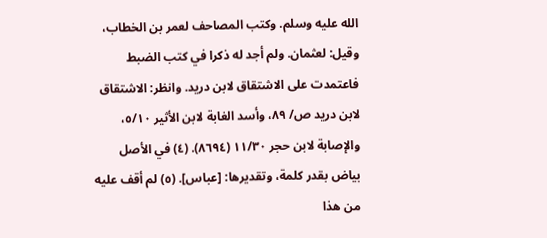الله عليه وسلم. وكتب المصاحف لعمر بن الخطاب، وقيل: لعثمان. ولم أجد له ذكرا في كتب الضبط فاعتمدت على الاشتقاق لابن دريد. وانظر: الاشتقاق لابن دريد ص/ ٨٩، وأسد الغابة لابن الأثير ٥/١٠، والإصابة لابن حجر ١١/٣٠ (٨٦٩٤). (٤) في الأصل بياض بقدر كلمة، وتقديرها: [عباس]. (٥) لم أقف عليه من هذا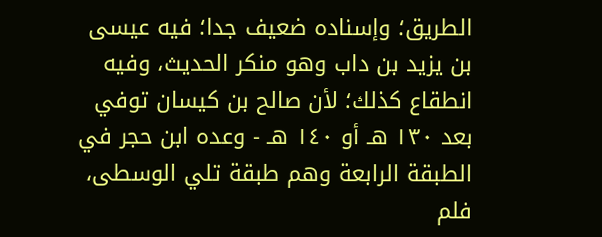الطريق؛ وإسناده ضعيف جدا؛ فيه عيسى بن يزيد بن داب وهو منكر الحديث، وفيه انطقاع كذلك؛ لأن صالح بن كيسان توفي بعد ١٣٠ هـ أو ١٤٠ هـ - وعده ابن حجر في الطبقة الرابعة وهم طبقة تلي الوسطى، فلم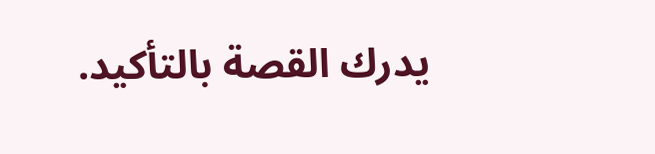يدرك القصة بالتأكيد.